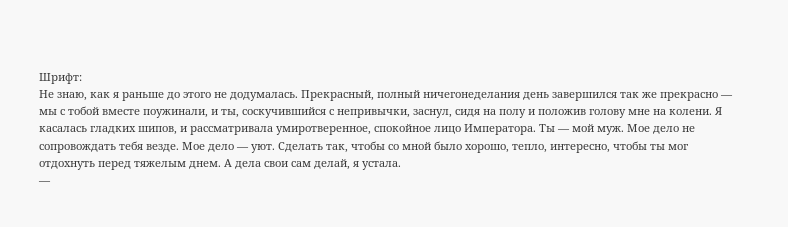Шрифт:
Не знаю, как я раньше до этого не додумалась. Прекрасный, полный ничегонеделания день завершился так же прекрасно — мы с тобой вместе поужинали, и ты, соскучившийся с непривычки, заснул, сидя на полу и положив голову мне на колени. Я касалась гладких шипов, и рассматривала умиротверенное, спокойное лицо Императора. Ты — мой муж. Мое дело не сопровождать тебя везде. Мое дело — уют. Сделать так, чтобы со мной было хорошо, тепло, интересно, чтобы ты мог отдохнуть перед тяжелым днем. А дела свои сам делай, я устала.
—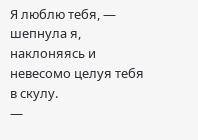Я люблю тебя, — шепнула я, наклоняясь и невесомо целуя тебя в скулу.
—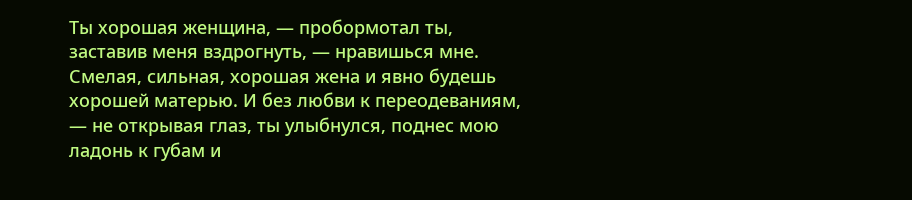Ты хорошая женщина, — пробормотал ты, заставив меня вздрогнуть, — нравишься мне. Смелая, сильная, хорошая жена и явно будешь хорошей матерью. И без любви к переодеваниям, — не открывая глаз, ты улыбнулся, поднес мою ладонь к губам и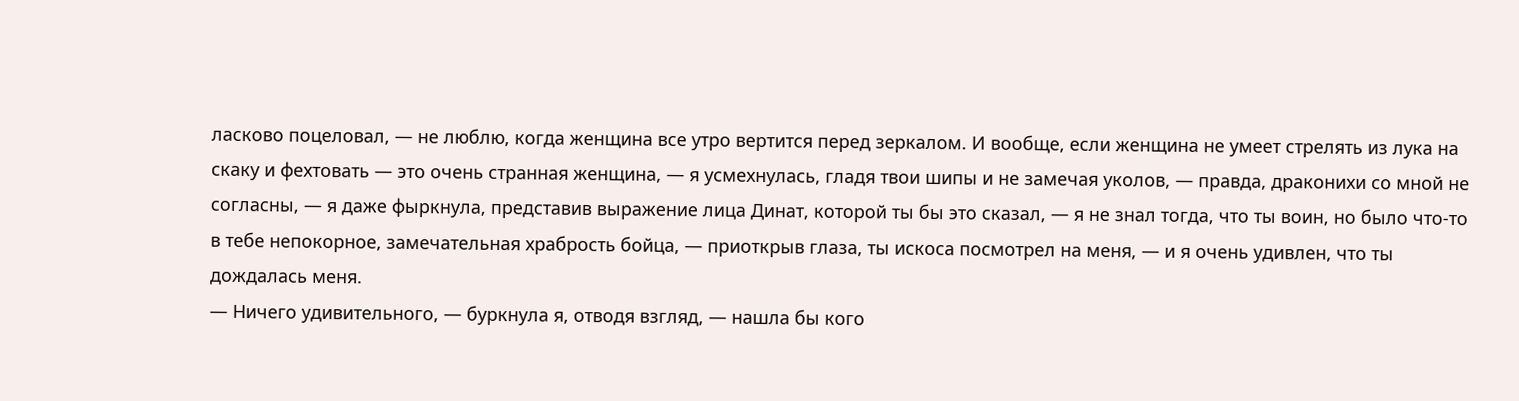ласково поцеловал, — не люблю, когда женщина все утро вертится перед зеркалом. И вообще, если женщина не умеет стрелять из лука на скаку и фехтовать — это очень странная женщина, — я усмехнулась, гладя твои шипы и не замечая уколов, — правда, драконихи со мной не согласны, — я даже фыркнула, представив выражение лица Динат, которой ты бы это сказал, — я не знал тогда, что ты воин, но было что-то в тебе непокорное, замечательная храбрость бойца, — приоткрыв глаза, ты искоса посмотрел на меня, — и я очень удивлен, что ты дождалась меня.
— Ничего удивительного, — буркнула я, отводя взгляд, — нашла бы кого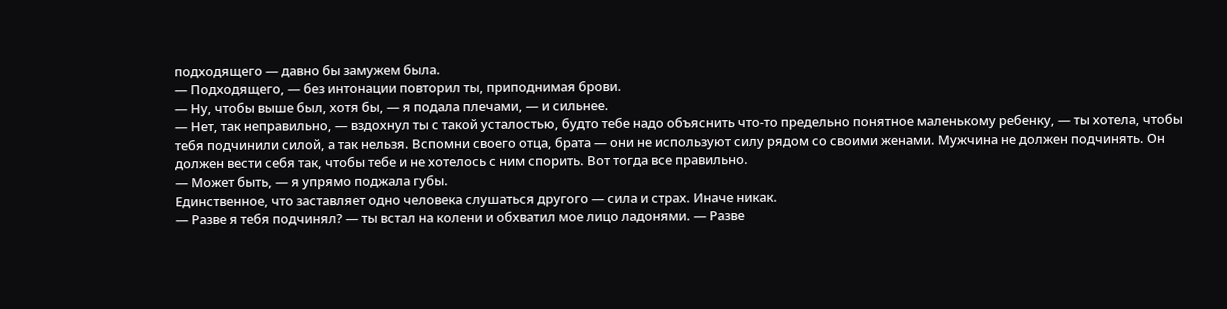подходящего — давно бы замужем была.
— Подходящего, — без интонации повторил ты, приподнимая брови.
— Ну, чтобы выше был, хотя бы, — я подала плечами, — и сильнее.
— Нет, так неправильно, — вздохнул ты с такой усталостью, будто тебе надо объяснить что-то предельно понятное маленькому ребенку, — ты хотела, чтобы тебя подчинили силой, а так нельзя. Вспомни своего отца, брата — они не используют силу рядом со своими женами. Мужчина не должен подчинять. Он должен вести себя так, чтобы тебе и не хотелось с ним спорить. Вот тогда все правильно.
— Может быть, — я упрямо поджала губы.
Единственное, что заставляет одно человека слушаться другого — сила и страх. Иначе никак.
— Разве я тебя подчинял? — ты встал на колени и обхватил мое лицо ладонями. — Разве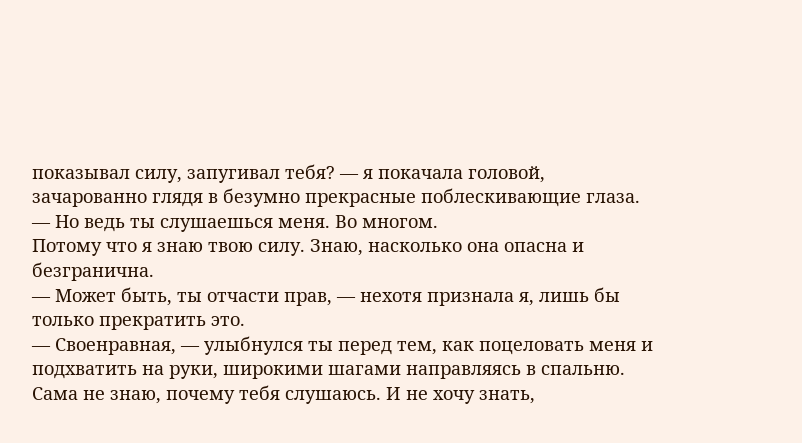показывал силу, запугивал тебя? — я покачала головой, зачарованно глядя в безумно прекрасные поблескивающие глаза. — Но ведь ты слушаешься меня. Во многом.
Потому что я знаю твою силу. Знаю, насколько она опасна и безгранична.
— Может быть, ты отчасти прав, — нехотя признала я, лишь бы только прекратить это.
— Своенравная, — улыбнулся ты перед тем, как поцеловать меня и подхватить на руки, широкими шагами направляясь в спальню.
Сама не знаю, почему тебя слушаюсь. И не хочу знать,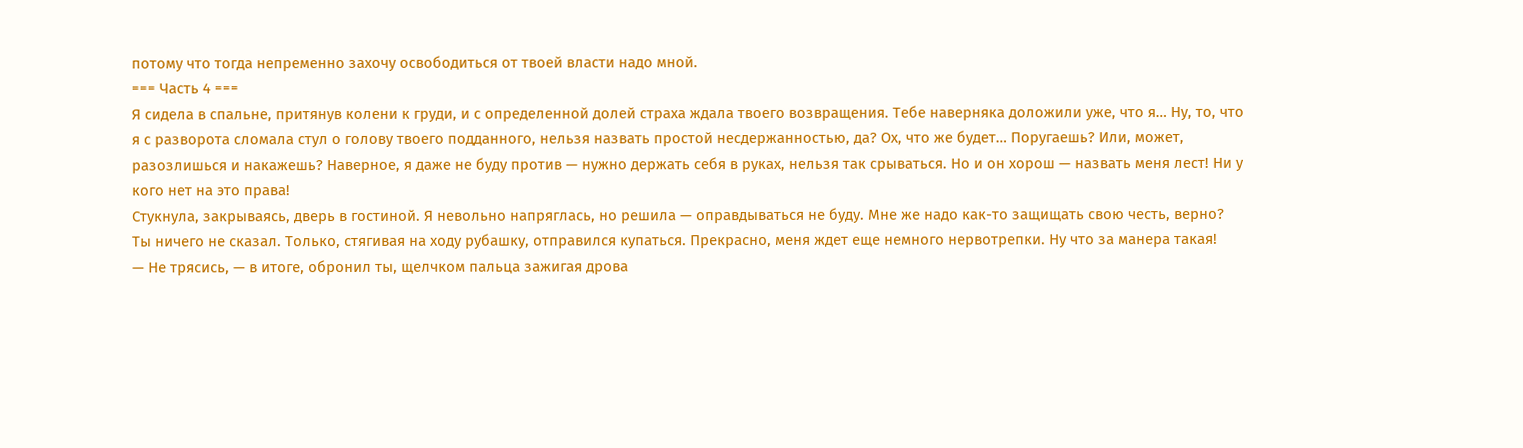потому что тогда непременно захочу освободиться от твоей власти надо мной.
=== Часть 4 ===
Я сидела в спальне, притянув колени к груди, и с определенной долей страха ждала твоего возвращения. Тебе наверняка доложили уже, что я… Ну, то, что я с разворота сломала стул о голову твоего подданного, нельзя назвать простой несдержанностью, да? Ох, что же будет… Поругаешь? Или, может, разозлишься и накажешь? Наверное, я даже не буду против — нужно держать себя в руках, нельзя так срываться. Но и он хорош — назвать меня лест! Ни у кого нет на это права!
Стукнула, закрываясь, дверь в гостиной. Я невольно напряглась, но решила — оправдываться не буду. Мне же надо как-то защищать свою честь, верно?
Ты ничего не сказал. Только, стягивая на ходу рубашку, отправился купаться. Прекрасно, меня ждет еще немного нервотрепки. Ну что за манера такая!
— Не трясись, — в итоге, обронил ты, щелчком пальца зажигая дрова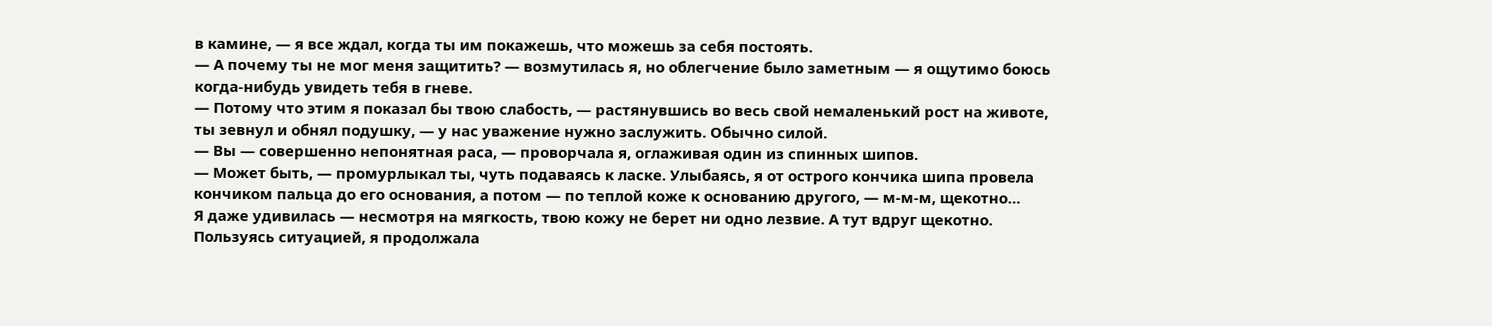в камине, — я все ждал, когда ты им покажешь, что можешь за себя постоять.
— А почему ты не мог меня защитить? — возмутилась я, но облегчение было заметным — я ощутимо боюсь когда-нибудь увидеть тебя в гневе.
— Потому что этим я показал бы твою слабость, — растянувшись во весь свой немаленький рост на животе, ты зевнул и обнял подушку, — у нас уважение нужно заслужить. Обычно силой.
— Вы — совершенно непонятная раса, — проворчала я, оглаживая один из спинных шипов.
— Может быть, — промурлыкал ты, чуть подаваясь к ласке. Улыбаясь, я от острого кончика шипа провела кончиком пальца до его основания, а потом — по теплой коже к основанию другого, — м-м-м, щекотно…
Я даже удивилась — несмотря на мягкость, твою кожу не берет ни одно лезвие. А тут вдруг щекотно. Пользуясь ситуацией, я продолжала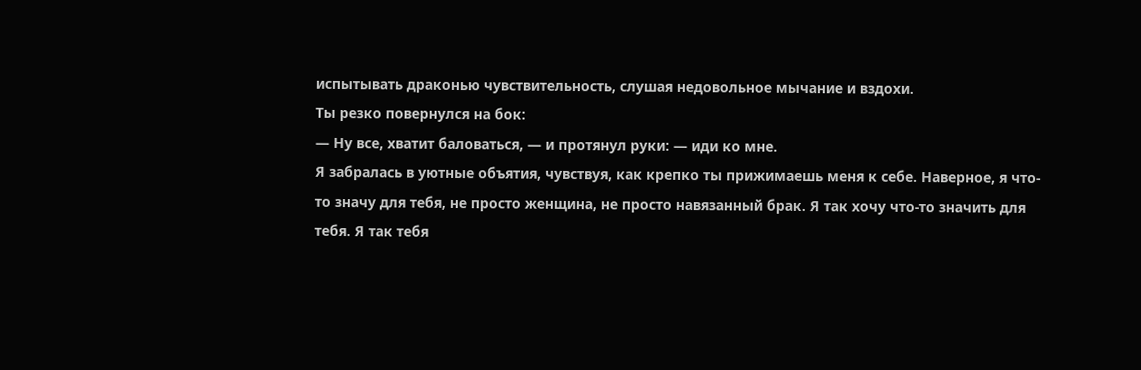испытывать драконью чувствительность, слушая недовольное мычание и вздохи.
Ты резко повернулся на бок:
— Ну все, хватит баловаться, — и протянул руки: — иди ко мне.
Я забралась в уютные объятия, чувствуя, как крепко ты прижимаешь меня к себе. Наверное, я что-то значу для тебя, не просто женщина, не просто навязанный брак. Я так хочу что-то значить для тебя. Я так тебя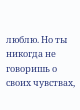люблю. Но ты никогда не говоришь о своих чувствах,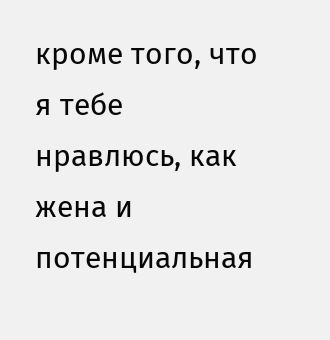кроме того, что я тебе нравлюсь, как жена и потенциальная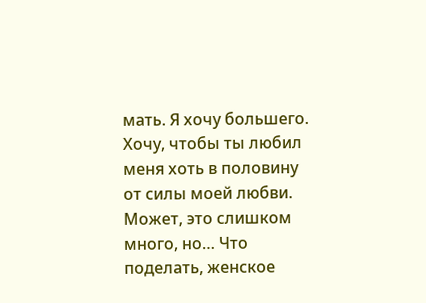мать. Я хочу большего. Хочу, чтобы ты любил меня хоть в половину от силы моей любви. Может, это слишком много, но… Что поделать, женское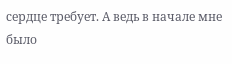сердце требует. А ведь в начале мне было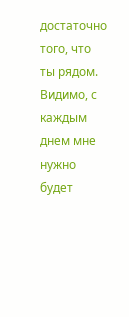достаточно того, что ты рядом. Видимо, с каждым днем мне нужно будет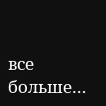все больше…